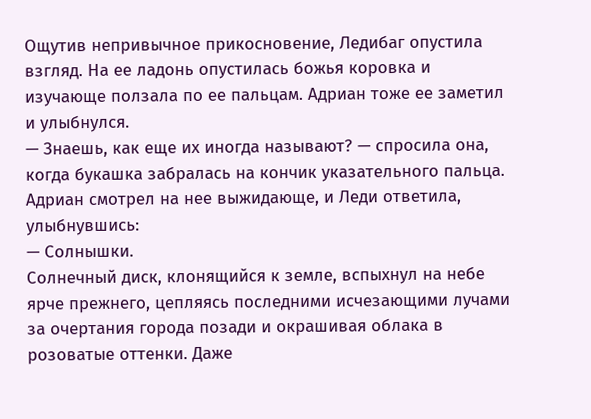Ощутив непривычное прикосновение, Ледибаг опустила взгляд. На ее ладонь опустилась божья коровка и изучающе ползала по ее пальцам. Адриан тоже ее заметил и улыбнулся.
— Знаешь, как еще их иногда называют? — спросила она, когда букашка забралась на кончик указательного пальца.
Адриан смотрел на нее выжидающе, и Леди ответила, улыбнувшись:
— Солнышки.
Солнечный диск, клонящийся к земле, вспыхнул на небе ярче прежнего, цепляясь последними исчезающими лучами за очертания города позади и окрашивая облака в розоватые оттенки. Даже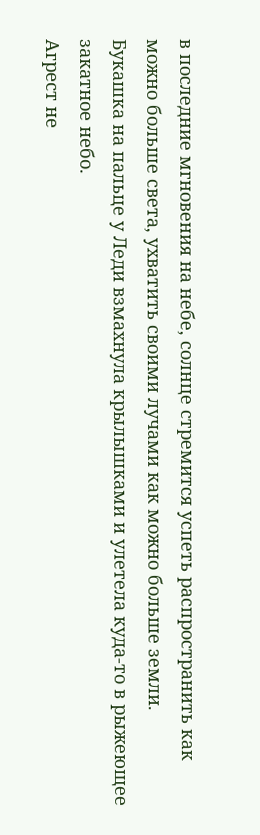в последние мгновения на небе, солнце стремится успеть распространить как можно больше света, ухватить своими лучами как можно больше земли.
Букашка на пальце у Леди взмахнула крылышками и улетела куда-то в рыжеющее закатное небо.
Агрест не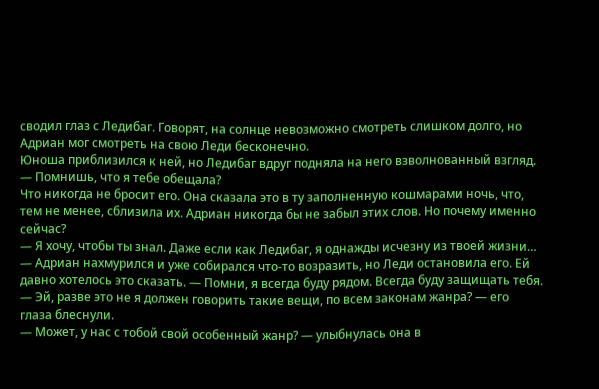сводил глаз с Ледибаг. Говорят, на солнце невозможно смотреть слишком долго, но Адриан мог смотреть на свою Леди бесконечно.
Юноша приблизился к ней, но Ледибаг вдруг подняла на него взволнованный взгляд.
— Помнишь, что я тебе обещала?
Что никогда не бросит его. Она сказала это в ту заполненную кошмарами ночь, что, тем не менее, сблизила их. Адриан никогда бы не забыл этих слов. Но почему именно сейчас?
— Я хочу, чтобы ты знал. Даже если как Ледибаг, я однажды исчезну из твоей жизни… — Адриан нахмурился и уже собирался что-то возразить, но Леди остановила его. Ей давно хотелось это сказать. — Помни, я всегда буду рядом. Всегда буду защищать тебя.
— Эй, разве это не я должен говорить такие вещи, по всем законам жанра? — его глаза блеснули.
— Может, у нас с тобой свой особенный жанр? — улыбнулась она в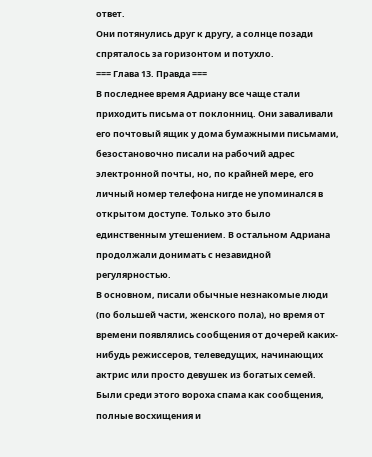ответ.
Они потянулись друг к другу, а солнце позади спряталось за горизонтом и потухло.
=== Глава 13. Правда ===
В последнее время Адриану все чаще стали приходить письма от поклонниц. Они заваливали его почтовый ящик у дома бумажными письмами, безостановочно писали на рабочий адрес электронной почты, но, по крайней мере, его личный номер телефона нигде не упоминался в открытом доступе. Только это было единственным утешением. В остальном Адриана продолжали донимать с незавидной регулярностью.
В основном, писали обычные незнакомые люди (по большей части, женского пола), но время от времени появлялись сообщения от дочерей каких-нибудь режиссеров, телеведущих, начинающих актрис или просто девушек из богатых семей. Были среди этого вороха спама как сообщения, полные восхищения и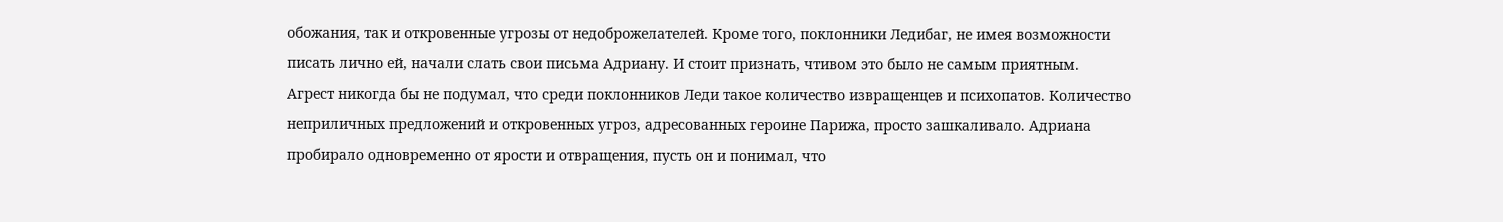обожания, так и откровенные угрозы от недоброжелателей. Кроме того, поклонники Ледибаг, не имея возможности писать лично ей, начали слать свои письма Адриану. И стоит признать, чтивом это было не самым приятным.
Агрест никогда бы не подумал, что среди поклонников Леди такое количество извращенцев и психопатов. Количество неприличных предложений и откровенных угроз, адресованных героине Парижа, просто зашкаливало. Адриана пробирало одновременно от ярости и отвращения, пусть он и понимал, что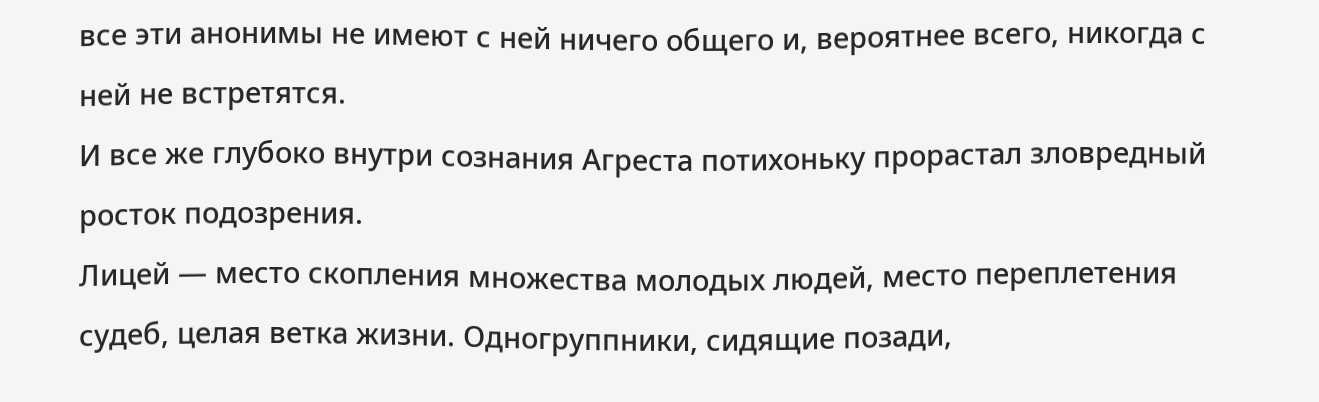все эти анонимы не имеют с ней ничего общего и, вероятнее всего, никогда с ней не встретятся.
И все же глубоко внутри сознания Агреста потихоньку прорастал зловредный росток подозрения.
Лицей — место скопления множества молодых людей, место переплетения судеб, целая ветка жизни. Одногруппники, сидящие позади,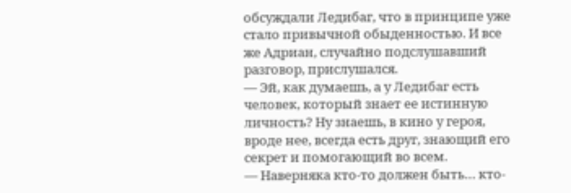обсуждали Ледибаг, что в принципе уже стало привычной обыденностью. И все же Адриан, случайно подслушавший разговор, прислушался.
— Эй, как думаешь, а у Ледибаг есть человек, который знает ее истинную личность? Ну знаешь, в кино у героя, вроде нее, всегда есть друг, знающий его секрет и помогающий во всем.
— Наверняка кто-то должен быть… кто-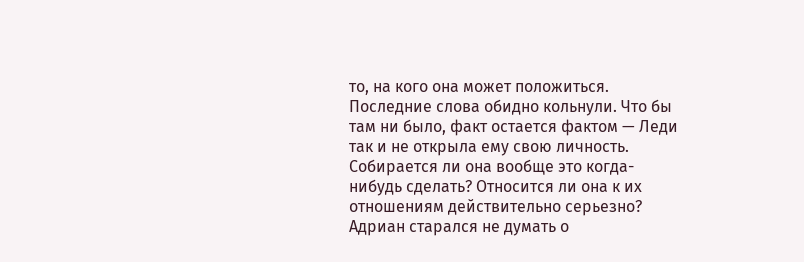то, на кого она может положиться.
Последние слова обидно кольнули. Что бы там ни было, факт остается фактом — Леди так и не открыла ему свою личность. Собирается ли она вообще это когда-нибудь сделать? Относится ли она к их отношениям действительно серьезно? Адриан старался не думать о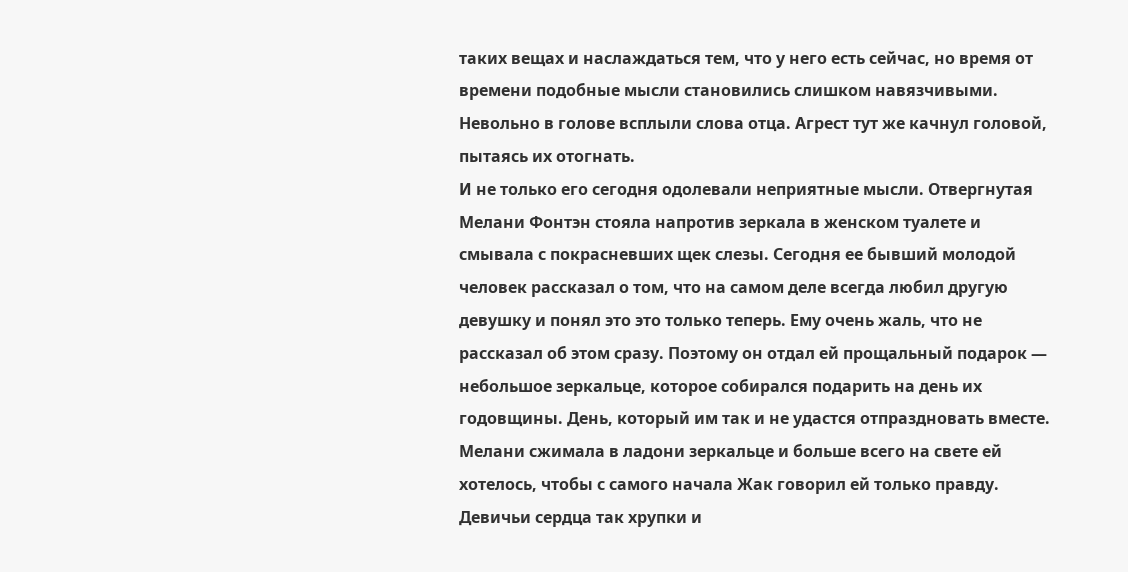таких вещах и наслаждаться тем, что у него есть сейчас, но время от времени подобные мысли становились слишком навязчивыми. Невольно в голове всплыли слова отца. Агрест тут же качнул головой, пытаясь их отогнать.
И не только его сегодня одолевали неприятные мысли. Отвергнутая Мелани Фонтэн стояла напротив зеркала в женском туалете и смывала с покрасневших щек слезы. Сегодня ее бывший молодой человек рассказал о том, что на самом деле всегда любил другую девушку и понял это это только теперь. Ему очень жаль, что не рассказал об этом сразу. Поэтому он отдал ей прощальный подарок — небольшое зеркальце, которое собирался подарить на день их годовщины. День, который им так и не удастся отпраздновать вместе.
Мелани сжимала в ладони зеркальце и больше всего на свете ей хотелось, чтобы с самого начала Жак говорил ей только правду.
Девичьи сердца так хрупки и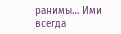ранимы… Ими всегда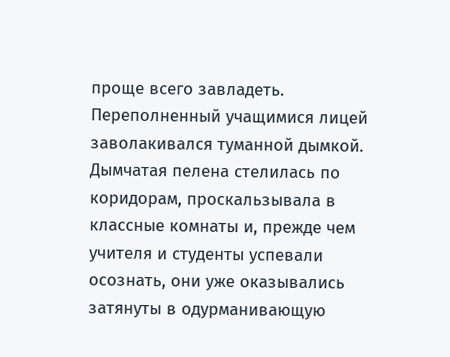проще всего завладеть.
Переполненный учащимися лицей заволакивался туманной дымкой. Дымчатая пелена стелилась по коридорам, проскальзывала в классные комнаты и, прежде чем учителя и студенты успевали осознать, они уже оказывались затянуты в одурманивающую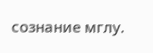сознание мглу.